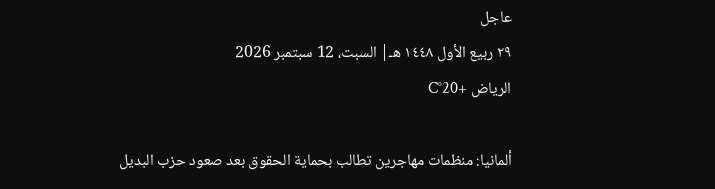عاجل
٢٩ ربيع الأول ١٤٤٨ هـ| السبت، 12 سبتمبر 2026
الرياض +20°C

ألمانيا: منظمات مهاجرين تطالب بحماية الحقوق بعد صعود حزب البديل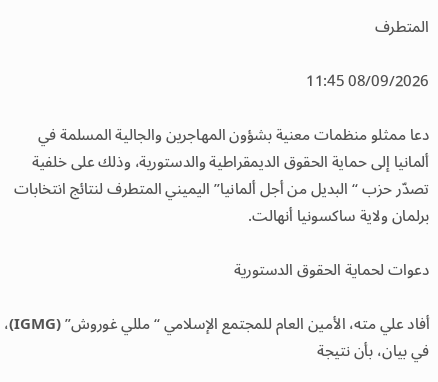المتطرف

08/09/2026 11:45

دعا ممثلو منظمات معنية بشؤون المهاجرين والجالية المسلمة في ألمانيا إلى حماية الحقوق الديمقراطية والدستورية، وذلك على خلفية تصدّر حزب “البديل من أجل ألمانيا” اليميني المتطرف لنتائج انتخابات برلمان ولاية ساكسونيا أنهالت.

دعوات لحماية الحقوق الدستورية

أفاد علي مته، الأمين العام للمجتمع الإسلامي “مللي غوروش” (IGMG)، في بيان، بأن نتيجة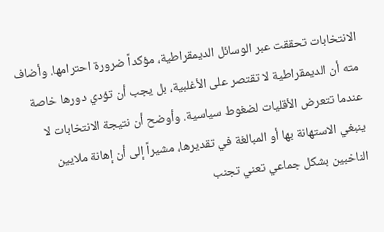الانتخابات تحققت عبر الوسائل الديمقراطية، مؤكداً ضرورة احترامها. وأضاف مته أن الديمقراطية لا تقتصر على الأغلبية، بل يجب أن تؤدي دورها خاصة عندما تتعرض الأقليات لضغوط سياسية. وأوضح أن نتيجة الانتخابات لا ينبغي الاستهانة بها أو المبالغة في تقديرها، مشيراً إلى أن إهانة ملايين الناخبين بشكل جماعي تعني تجنب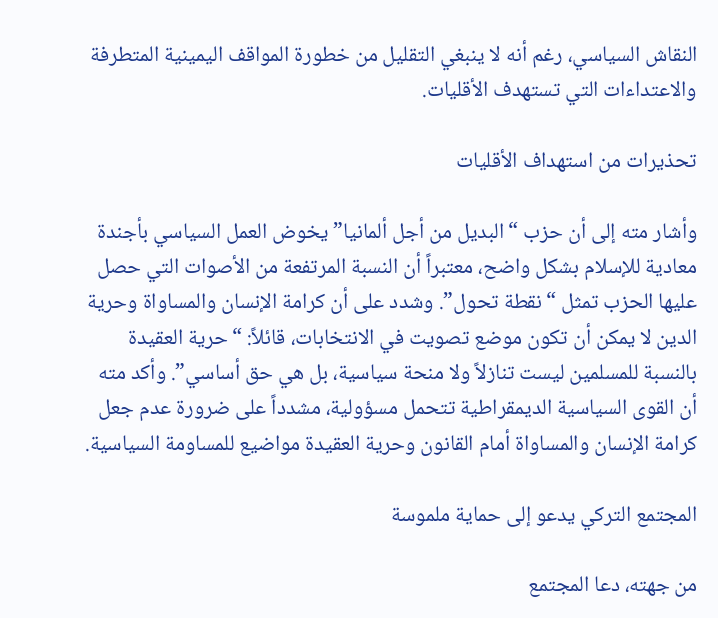النقاش السياسي، رغم أنه لا ينبغي التقليل من خطورة المواقف اليمينية المتطرفة والاعتداءات التي تستهدف الأقليات.

تحذيرات من استهداف الأقليات

وأشار مته إلى أن حزب “البديل من أجل ألمانيا” يخوض العمل السياسي بأجندة معادية للإسلام بشكل واضح، معتبراً أن النسبة المرتفعة من الأصوات التي حصل عليها الحزب تمثل “نقطة تحول”. وشدد على أن كرامة الإنسان والمساواة وحرية الدين لا يمكن أن تكون موضع تصويت في الانتخابات، قائلاً: “حرية العقيدة بالنسبة للمسلمين ليست تنازلاً ولا منحة سياسية، بل هي حق أساسي”. وأكد مته أن القوى السياسية الديمقراطية تتحمل مسؤولية، مشدداً على ضرورة عدم جعل كرامة الإنسان والمساواة أمام القانون وحرية العقيدة مواضيع للمساومة السياسية.

المجتمع التركي يدعو إلى حماية ملموسة

من جهته، دعا المجتمع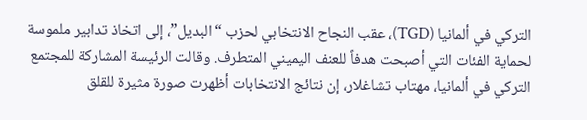التركي في ألمانيا (TGD)، عقب النجاح الانتخابي لحزب “البديل”، إلى اتخاذ تدابير ملموسة لحماية الفئات التي أصبحت هدفاً للعنف اليميني المتطرف. وقالت الرئيسة المشاركة للمجتمع التركي في ألمانيا، مهتاب تشاغلار، إن نتائج الانتخابات أظهرت صورة مثيرة للقلق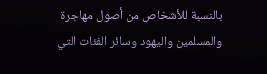بالنسبة للأشخاص من أصول مهاجرة والمسلمين واليهود وسائر الفئات التي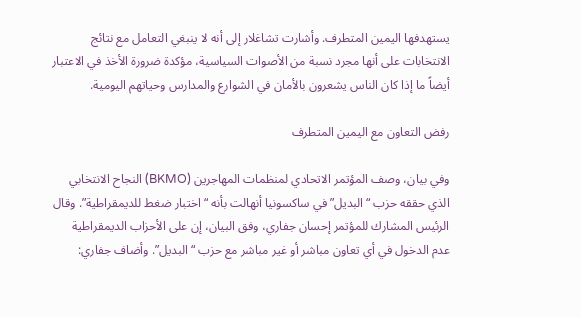يستهدفها اليمين المتطرف. وأشارت تشاغلار إلى أنه لا ينبغي التعامل مع نتائج الانتخابات على أنها مجرد نسبة من الأصوات السياسية، مؤكدة ضرورة الأخذ في الاعتبار أيضاً ما إذا كان الناس يشعرون بالأمان في الشوارع والمدارس وحياتهم اليومية.

رفض التعاون مع اليمين المتطرف

وفي بيان، وصف المؤتمر الاتحادي لمنظمات المهاجرين (BKMO) النجاح الانتخابي الذي حققه حزب “البديل” في ساكسونيا أنهالت بأنه “اختبار ضغط للديمقراطية”. وقال الرئيس المشارك للمؤتمر إحسان جفاري، وفق البيان، إن على الأحزاب الديمقراطية عدم الدخول في أي تعاون مباشر أو غير مباشر مع حزب “البديل”. وأضاف جفاري: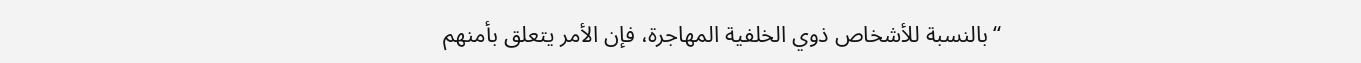“بالنسبة للأشخاص ذوي الخلفية المهاجرة، فإن الأمر يتعلق بأمنهم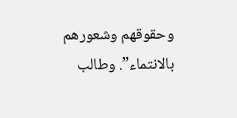وحقوقهم وشعورهم بالانتماء”. وطالب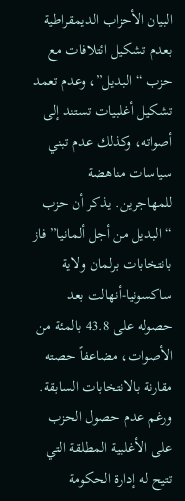البيان الأحزاب الديمقراطية بعدم تشكيل ائتلافات مع حزب “البديل”، وعدم تعمد تشكيل أغلبيات تستند إلى أصواته، وكذلك عدم تبني سياسات مناهضة للمهاجرين. يذكر أن حزب “البديل من أجل ألمانيا” فاز بانتخابات برلمان ولاية ساكسونيا-أنهالت بعد حصوله على 43.8 بالمئة من الأصوات، مضاعفاً حصته مقارنة بالانتخابات السابقة. ورغم عدم حصول الحزب على الأغلبية المطلقة التي تتيح له إدارة الحكومة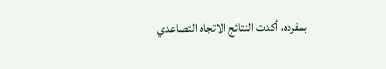بمفرده، أكدت النتائج الاتجاه التصاعدي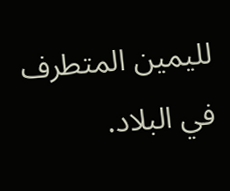لليمين المتطرف في البلاد.